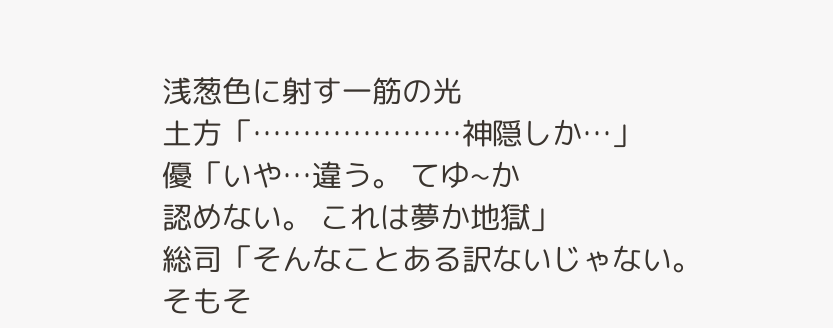浅葱色に射す一筋の光
土方「…………………神隠しか…」
優「いや…違う。 てゆ~か
認めない。 これは夢か地獄」
総司「そんなことある訳ないじゃない。
そもそ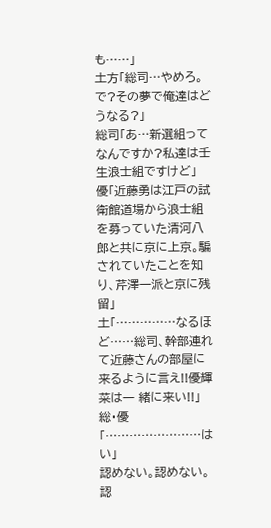も……」
土方「総司…やめろ。
で?その夢で俺達はどうなる?」
総司「あ…新選組ってなんですか?私達は壬生浪士組ですけど」
優「近藤勇は江戸の試衛館道場から浪士組 を募っていた清河八郎と共に京に上京。騙されていたことを知り、芹澤一派と京に残留」
土「……………なるほど……総司、幹部連れて近藤さんの部屋に来るように言え!!優輝菜は一 緒に来い!!」
総・優「……………………はい」
認めない。認めない。認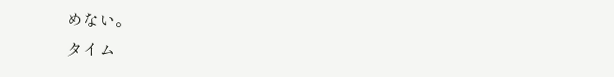めない。
タイム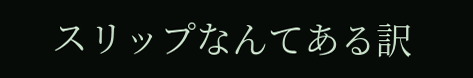スリップなんてある訳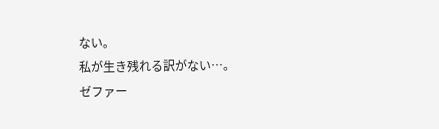ない。
私が生き残れる訳がない…。
ゼファー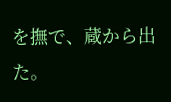を撫で、蔵から出た。